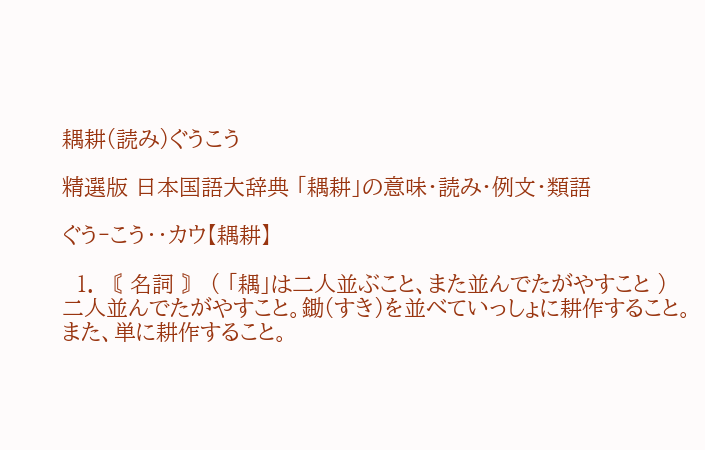耦耕(読み)ぐうこう

精選版 日本国語大辞典 「耦耕」の意味・読み・例文・類語

ぐう‐こう‥カウ【耦耕】

  1. 〘 名詞 〙 ( 「耦」は二人並ぶこと、また並んでたがやすこと ) 二人並んでたがやすこと。鋤(すき)を並べていっしょに耕作すること。また、単に耕作すること。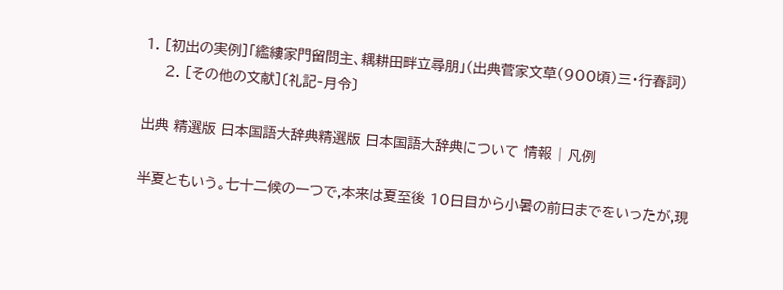1. [初出の実例]「繿縷家門留問主、耦耕田畔立尋朋」(出典菅家文草(900頃)三・行春詞)
    2. [その他の文献]〔礼記‐月令〕

出典 精選版 日本国語大辞典精選版 日本国語大辞典について 情報 | 凡例

半夏ともいう。七十二候の一つで,本来は夏至後 10日目から小暑の前日までをいったが,現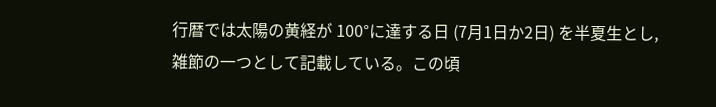行暦では太陽の黄経が 100°に達する日 (7月1日か2日) を半夏生とし,雑節の一つとして記載している。この頃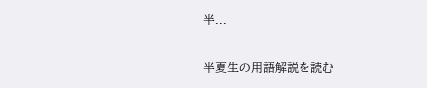半...

半夏生の用語解説を読む